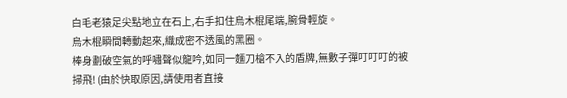白毛老猿足尖點地立在石上,右手扣住烏木棍尾端,腕骨輕旋。
烏木棍瞬間轉動起來,織成密不透風的黑圈。
棒身劃破空氣的呼嘯聲似龍吟,如同一麵刀槍不入的盾牌,無數子彈叮叮叮的被掃飛! (由於快取原因,請使用者直接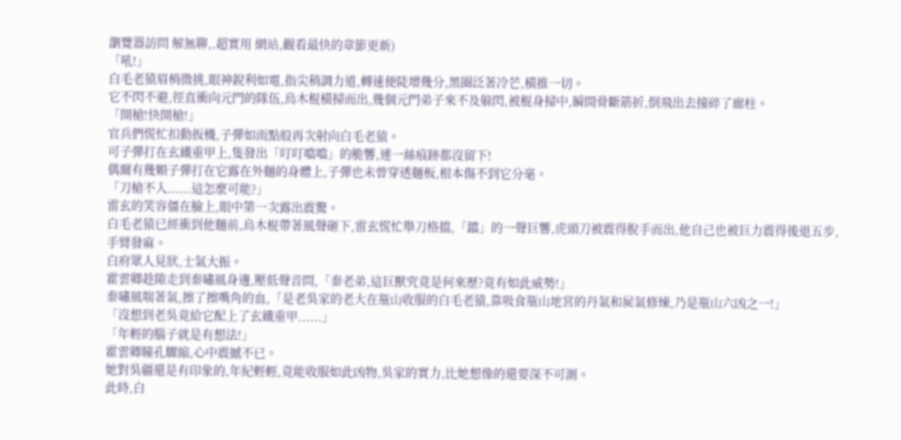瀏覽器訪問 解無聊,.超實用 網站,觀看最快的章節更新)
「吼!」
白毛老猿眉梢微挑,眼神銳利如電,指尖稍調力道,轉速便陡增幾分,黑圈泛著冷芒,橫推一切。
它不閃不避,徑直衝向元門的隊伍,烏木棍橫掃而出,幾個元門弟子來不及躲閃,被棍身掃中,瞬間骨斷筋折,倒飛出去撞碎了廊柱。
「開槍!快開槍!」
官兵們慌忙扣動扳機,子彈如雨點般再次射向白毛老猿。
可子彈打在玄鐵重甲上,隻發出「叮叮噹噹」的脆響,連一絲痕跡都沒留下!
偶爾有幾顆子彈打在它露在外麵的身體上,子彈也未曾穿透麵板,根本傷不到它分毫。
「刀槍不入......這怎麼可能?」
雷玄的笑容僵在臉上,眼中第一次露出震驚。
白毛老猿已經衝到他麵前,烏木棍帶著風聲砸下,雷玄慌忙舉刀格擋,「鐺」的一聲巨響,虎頭刀被震得脫手而出,他自己也被巨力震得後退五步,手臂發麻。
白府眾人見狀,士氣大振。
霍雲卿趁隙走到秦嘯風身邊,壓低聲音問,「秦老弟,這巨獸究竟是何來歷?竟有如此威勢!」
秦嘯風喘著氣,擦了擦嘴角的血,「是老吳家的老大在瓶山收服的白毛老猿,靠吸食瓶山地宮的丹氣和屍氣修煉,乃是瓶山六凶之一!」
「沒想到老吳竟給它配上了玄鐵重甲......」
「年輕的腦子就是有想法!」
霍雲卿瞳孔驟縮,心中震撼不已。
她對吳疆還是有印象的,年紀輕輕,竟能收服如此凶物,吳家的實力,比她想像的還要深不可測。
此時,白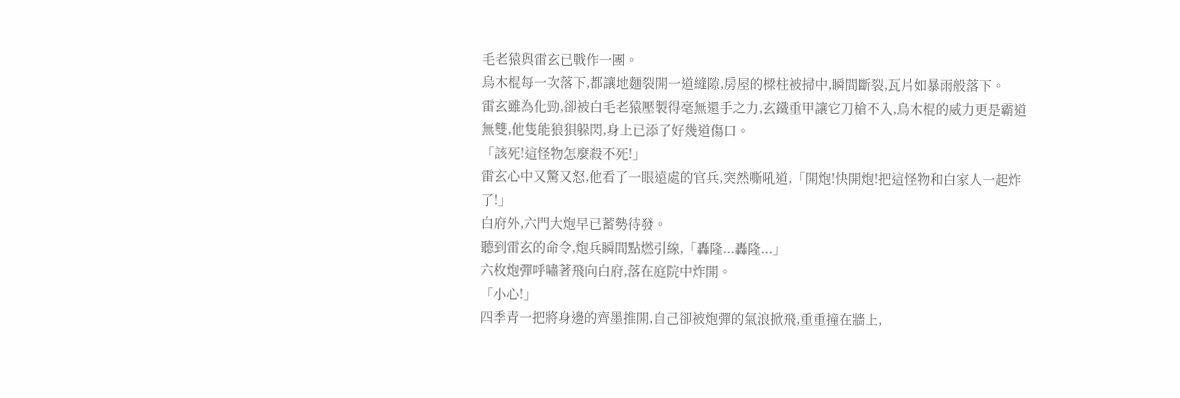毛老猿與雷玄已戰作一團。
烏木棍每一次落下,都讓地麵裂開一道縫隙,房屋的樑柱被掃中,瞬間斷裂,瓦片如暴雨般落下。
雷玄雖為化勁,卻被白毛老猿壓製得毫無還手之力,玄鐵重甲讓它刀槍不入,烏木棍的威力更是霸道無雙,他隻能狼狽躲閃,身上已添了好幾道傷口。
「該死!這怪物怎麼殺不死!」
雷玄心中又驚又怒,他看了一眼遠處的官兵,突然嘶吼道,「開炮!快開炮!把這怪物和白家人一起炸了!」
白府外,六門大炮早已蓄勢待發。
聽到雷玄的命令,炮兵瞬間點燃引線,「轟隆...轟隆...」
六枚炮彈呼嘯著飛向白府,落在庭院中炸開。
「小心!」
四季青一把將身邊的齊墨推開,自己卻被炮彈的氣浪掀飛,重重撞在牆上,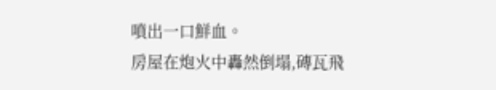噴出一口鮮血。
房屋在炮火中轟然倒塌,磚瓦飛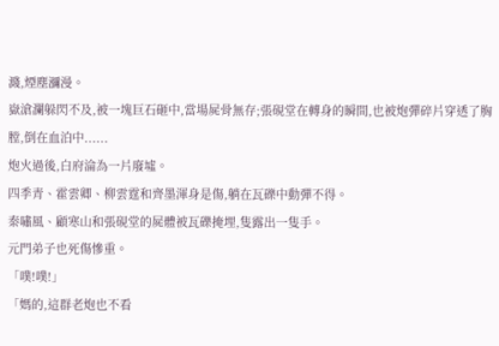濺,煙塵瀰漫。
嶽滄瀾躲閃不及,被一塊巨石砸中,當場屍骨無存;張硯堂在轉身的瞬間,也被炮彈碎片穿透了胸膛,倒在血泊中......
炮火過後,白府淪為一片廢墟。
四季青、霍雲卿、柳雲霆和齊墨渾身是傷,躺在瓦礫中動彈不得。
秦嘯風、顧寒山和張硯堂的屍體被瓦礫掩埋,隻露出一隻手。
元門弟子也死傷慘重。
「噗!噗!」
「媽的,這群老炮也不看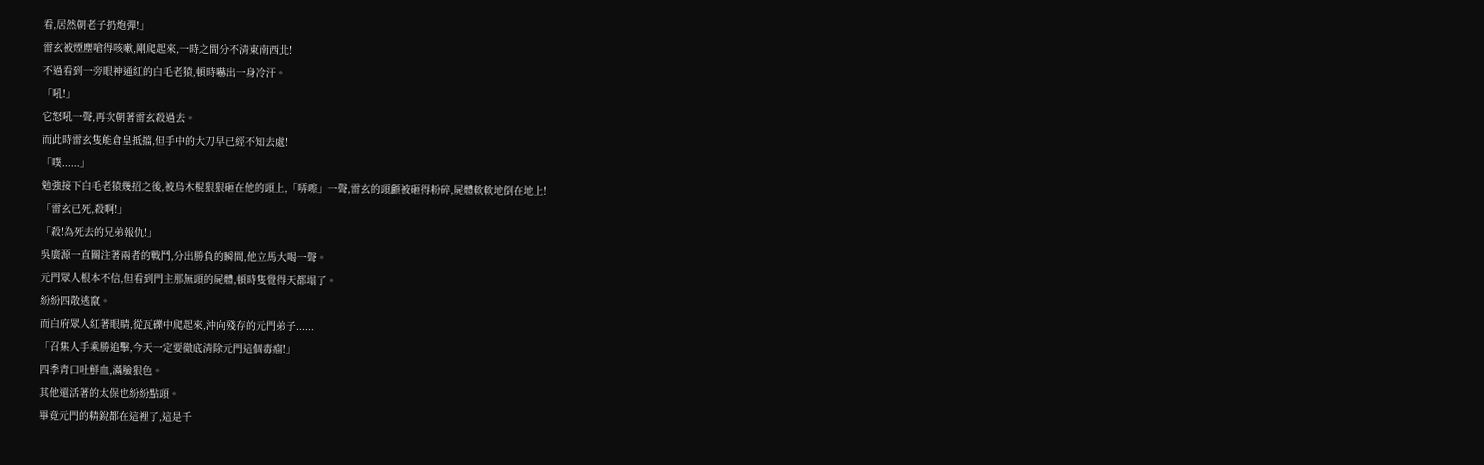看,居然朝老子扔炮彈!」
雷玄被煙塵嗆得咳嗽,剛爬起來,一時之間分不清東南西北!
不過看到一旁眼神通紅的白毛老猿,頓時嚇出一身冷汗。
「吼!」
它怒吼一聲,再次朝著雷玄殺過去。
而此時雷玄隻能倉皇抵擋,但手中的大刀早已經不知去處!
「噗......」
勉強接下白毛老猿幾招之後,被烏木棍狠狠砸在他的頭上,「哢嚓」一聲,雷玄的頭顱被砸得粉碎,屍體軟軟地倒在地上!
「雷玄已死,殺啊!」
「殺!為死去的兄弟報仇!」
吳廣源一直關注著兩者的戰鬥,分出勝負的瞬間,他立馬大喝一聲。
元門眾人根本不信,但看到門主那無頭的屍體,頓時隻覺得天都塌了。
紛紛四散逃竄。
而白府眾人紅著眼睛,從瓦礫中爬起來,沖向殘存的元門弟子......
「召集人手乘勝追擊,今天一定要徹底清除元門這個毒瘤!」
四季青口吐鮮血,滿臉狠色。
其他還活著的太保也紛紛點頭。
畢竟元門的精銳都在這裡了,這是千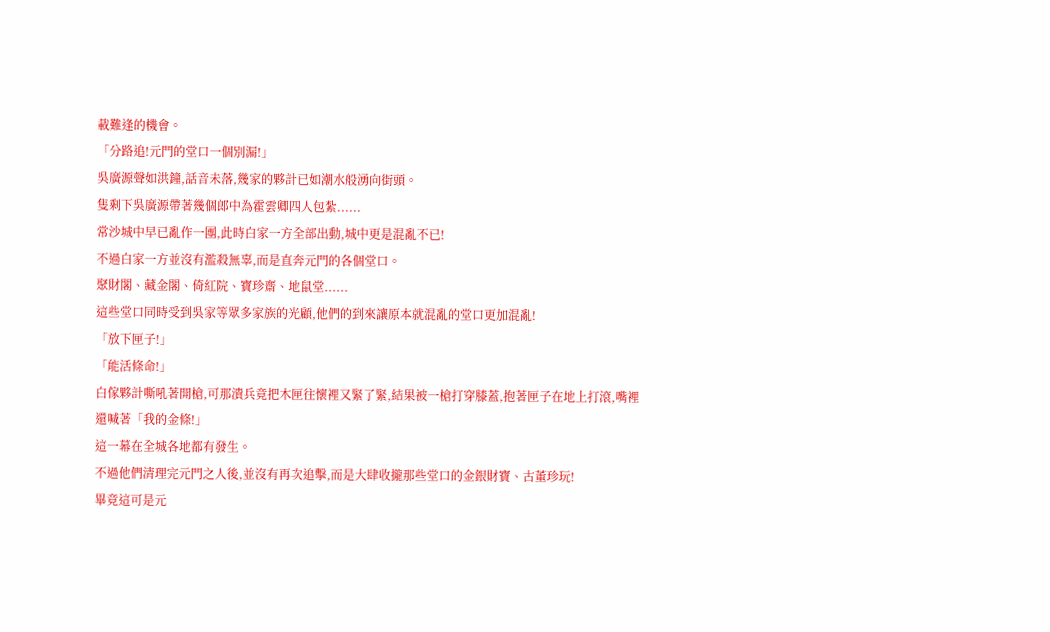載難逢的機會。
「分路追!元門的堂口一個別漏!」
吳廣源聲如洪鐘,話音未落,幾家的夥計已如潮水般湧向街頭。
隻剩下吳廣源帶著幾個郎中為霍雲卿四人包紮......
常沙城中早已亂作一團,此時白家一方全部出動,城中更是混亂不已!
不過白家一方並沒有濫殺無辜,而是直奔元門的各個堂口。
聚財閣、藏金閣、倚紅院、寶珍齋、地鼠堂......
這些堂口同時受到吳家等眾多家族的光顧,他們的到來讓原本就混亂的堂口更加混亂!
「放下匣子!」
「能活條命!」
白傢夥計嘶吼著開槍,可那潰兵竟把木匣往懷裡又緊了緊,結果被一槍打穿膝蓋,抱著匣子在地上打滾,嘴裡還喊著「我的金條!」
這一幕在全城各地都有發生。
不過他們清理完元門之人後,並沒有再次追擊,而是大肆收攏那些堂口的金銀財寶、古董珍玩!
畢竟這可是元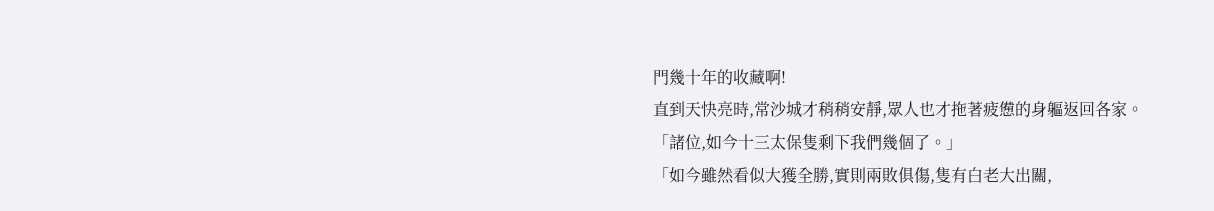門幾十年的收藏啊!
直到天快亮時,常沙城才稍稍安靜,眾人也才拖著疲憊的身軀返回各家。
「諸位,如今十三太保隻剩下我們幾個了。」
「如今雖然看似大獲全勝,實則兩敗俱傷,隻有白老大出關,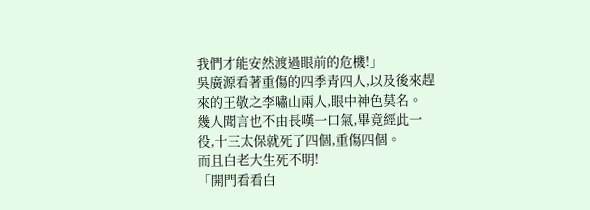我們才能安然渡過眼前的危機!」
吳廣源看著重傷的四季青四人,以及後來趕來的王敬之李嘯山兩人,眼中神色莫名。
幾人聞言也不由長嘆一口氣,畢竟經此一役,十三太保就死了四個,重傷四個。
而且白老大生死不明!
「開門看看白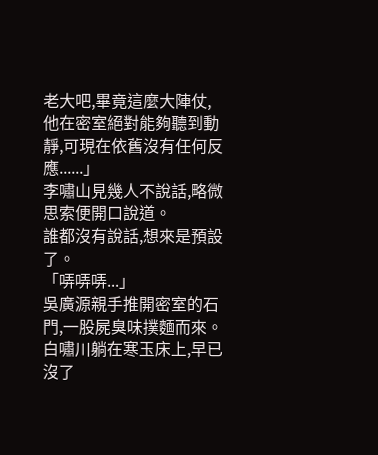老大吧,畢竟這麼大陣仗,他在密室絕對能夠聽到動靜,可現在依舊沒有任何反應......」
李嘯山見幾人不說話,略微思索便開口說道。
誰都沒有說話,想來是預設了。
「哢哢哢...」
吳廣源親手推開密室的石門,一股屍臭味撲麵而來。
白嘯川躺在寒玉床上,早已沒了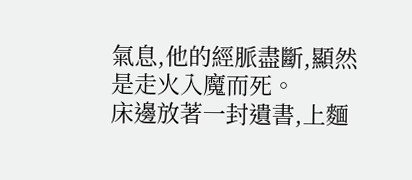氣息,他的經脈盡斷,顯然是走火入魔而死。
床邊放著一封遺書,上麵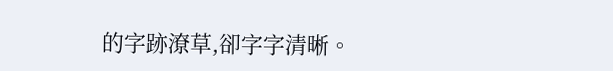的字跡潦草,卻字字清晰。